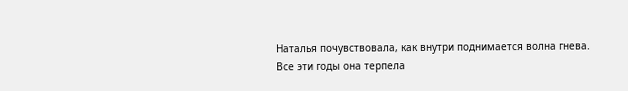Наталья почувствовала, как внутри поднимается волна гнева. Все эти годы она терпела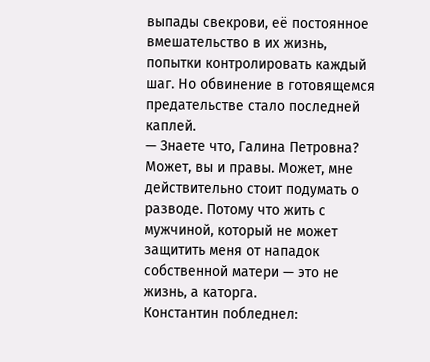выпады свекрови, её постоянное вмешательство в их жизнь, попытки контролировать каждый шаг. Но обвинение в готовящемся предательстве стало последней каплей.
— Знаете что, Галина Петровна? Может, вы и правы. Может, мне действительно стоит подумать о разводе. Потому что жить с мужчиной, который не может защитить меня от нападок собственной матери — это не жизнь, а каторга.
Константин побледнел: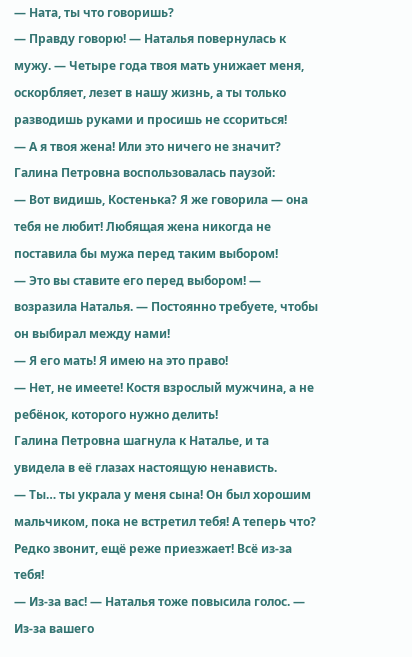— Ната, ты что говоришь?
— Правду говорю! — Наталья повернулась к мужу. — Четыре года твоя мать унижает меня, оскорбляет, лезет в нашу жизнь, а ты только разводишь руками и просишь не ссориться!
— А я твоя жена! Или это ничего не значит?
Галина Петровна воспользовалась паузой:
— Вот видишь, Костенька? Я же говорила — она тебя не любит! Любящая жена никогда не поставила бы мужа перед таким выбором!
— Это вы ставите его перед выбором! — возразила Наталья. — Постоянно требуете, чтобы он выбирал между нами!
— Я его мать! Я имею на это право!
— Нет, не имеете! Костя взрослый мужчина, а не ребёнок, которого нужно делить!
Галина Петровна шагнула к Наталье, и та увидела в её глазах настоящую ненависть.
— Ты… ты украла у меня сына! Он был хорошим мальчиком, пока не встретил тебя! А теперь что? Редко звонит, ещё реже приезжает! Всё из-за тебя!
— Из-за вас! — Наталья тоже повысила голос. — Из-за вашего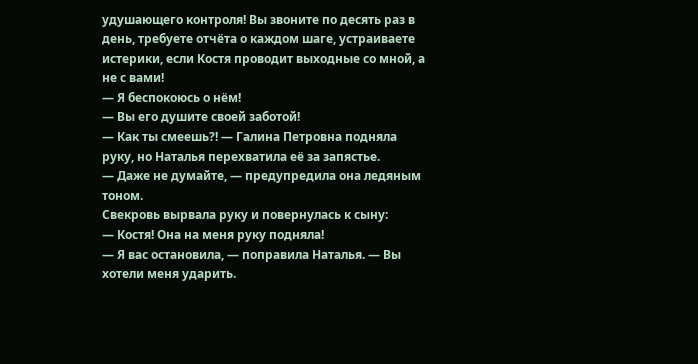удушающего контроля! Вы звоните по десять раз в день, требуете отчёта о каждом шаге, устраиваете истерики, если Костя проводит выходные со мной, а не с вами!
— Я беспокоюсь о нём!
— Вы его душите своей заботой!
— Как ты смеешь?! — Галина Петровна подняла руку, но Наталья перехватила её за запястье.
— Даже не думайте, — предупредила она ледяным тоном.
Свекровь вырвала руку и повернулась к сыну:
— Костя! Она на меня руку подняла!
— Я вас остановила, — поправила Наталья. — Вы хотели меня ударить.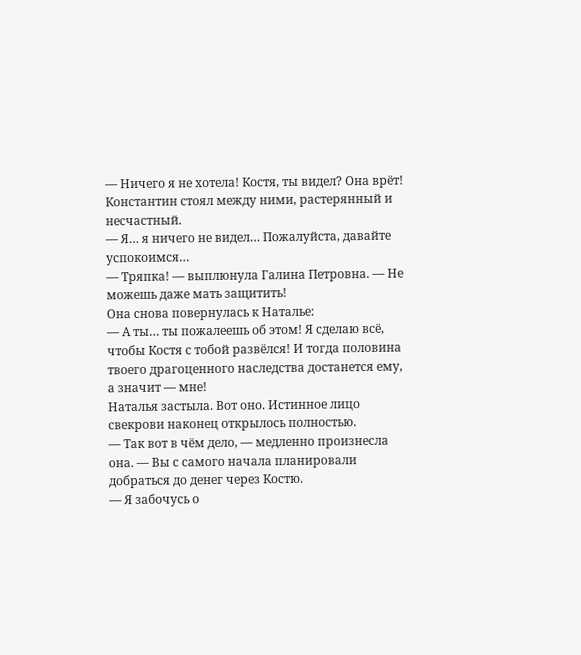— Ничего я не хотела! Костя, ты видел? Она врёт!
Константин стоял между ними, растерянный и несчастный.
— Я… я ничего не видел… Пожалуйста, давайте успокоимся…
— Тряпка! — выплюнула Галина Петровна. — Не можешь даже мать защитить!
Она снова повернулась к Наталье:
— А ты… ты пожалеешь об этом! Я сделаю всё, чтобы Костя с тобой развёлся! И тогда половина твоего драгоценного наследства достанется ему, а значит — мне!
Наталья застыла. Вот оно. Истинное лицо свекрови наконец открылось полностью.
— Так вот в чём дело, — медленно произнесла она. — Вы с самого начала планировали добраться до денег через Костю.
— Я забочусь о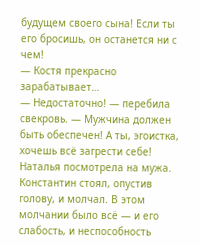будущем своего сына! Если ты его бросишь, он останется ни с чем!
— Костя прекрасно зарабатывает…
— Недостаточно! — перебила свекровь. — Мужчина должен быть обеспечен! А ты, эгоистка, хочешь всё загрести себе!
Наталья посмотрела на мужа. Константин стоял, опустив голову, и молчал. В этом молчании было всё — и его слабость, и неспособность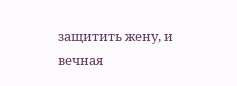защитить жену, и вечная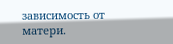зависимость от матери.